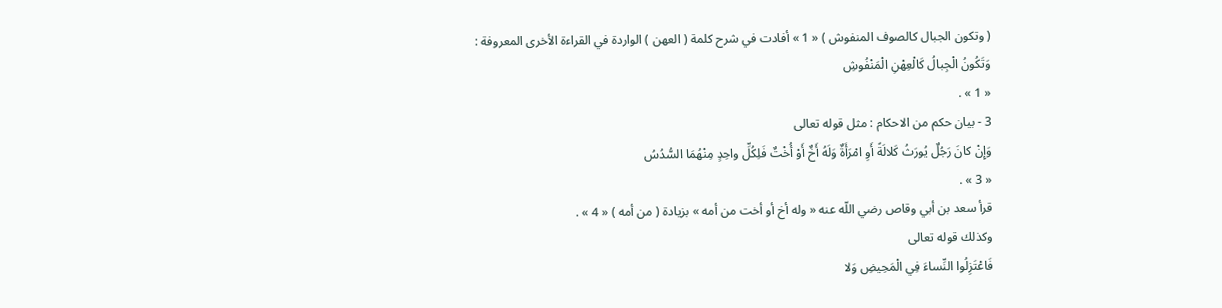( وتكون الجبال كالصوف المنفوش ) « 1 » أفادت في شرح كلمة ( العهن ) الواردة في القراءة الأخرى المعروفة :
وَتَكُونُ الْجِبالُ كَالْعِهْنِ الْمَنْفُوشِ
« 1 » .
3 - بيان حكم من الاحكام : مثل قوله تعالى
وَإِنْ كانَ رَجُلٌ يُورَثُ كَلالَةً أَوِ امْرَأَةٌ وَلَهُ أَخٌ أَوْ أُخْتٌ فَلِكُلِّ واحِدٍ مِنْهُمَا السُّدُسُ
« 3 » .
قرأ سعد بن أبي وقاص رضي اللّه عنه « وله أخ أو أخت من أمه » بزيادة ( من أمه ) « 4 » .
وكذلك قوله تعالى
فَاعْتَزِلُوا النِّساءَ فِي الْمَحِيضِ وَلا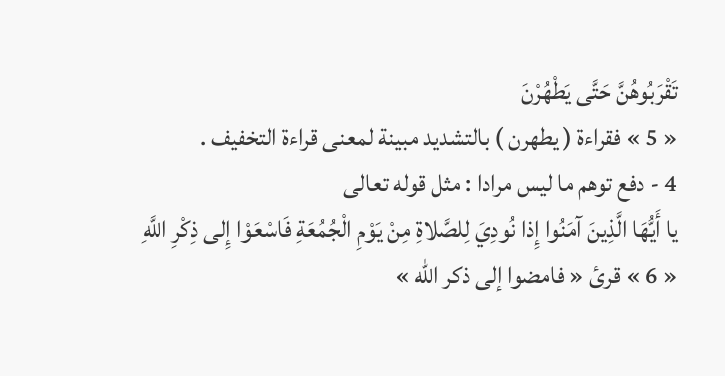تَقْرَبُوهُنَّ حَتَّى يَطْهُرْنَ
« 5 » فقراءة ( يطهرن ) بالتشديد مبينة لمعنى قراءة التخفيف .
4 - دفع توهم ما ليس مرادا : مثل قوله تعالى
يا أَيُّهَا الَّذِينَ آمَنُوا إِذا نُودِيَ لِلصَّلاةِ مِنْ يَوْمِ الْجُمُعَةِ فَاسْعَوْا إِلى ذِكْرِ اللَّهِ
« 6 » قرئ « فامضوا إلى ذكر اللّه »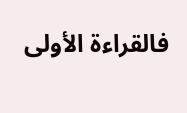فالقراءة الأولى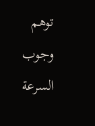توهم وجوب السرعة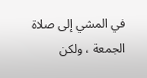في المشي إلى صلاة الجمعة ، ولكن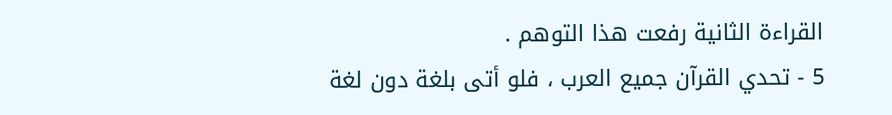القراءة الثانية رفعت هذا التوهم .
5 - تحدي القرآن جميع العرب ، فلو أتى بلغة دون لغة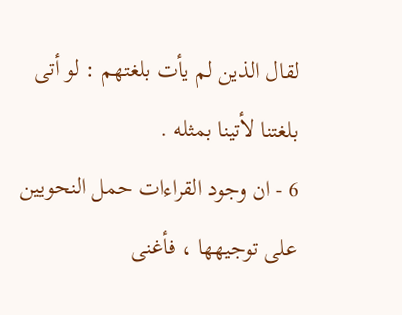لقال الذين لم يأت بلغتهم : لو أتى بلغتنا لأتينا بمثله .
6 - ان وجود القراءات حمل النحويين على توجيهها ، فأغنى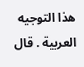هذا التوجيه العربية . قال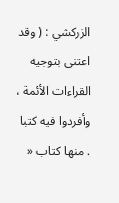الزركشي : ( وقد اعتنى بتوجيه القراءات الأئمة ، وأفردوا فيه كتبا . منها كتاب «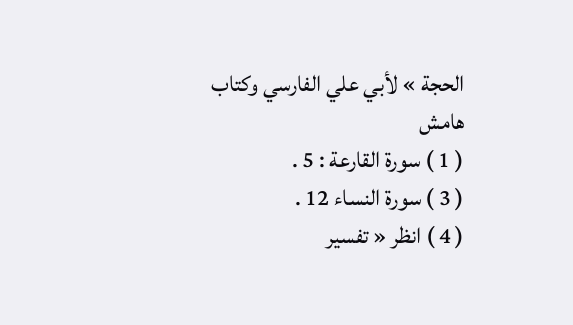الحجة » لأبي علي الفارسي وكتاب
هامش
( 1 ) سورة القارعة : 5 .
( 3 ) سورة النساء 12 .
( 4 ) انظر « تفسير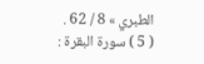الطبري » 8 / 62 .
( 5 ) سورة البقرة :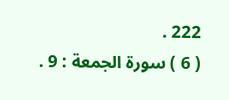222 .
( 6 ) سورة الجمعة : 9 .